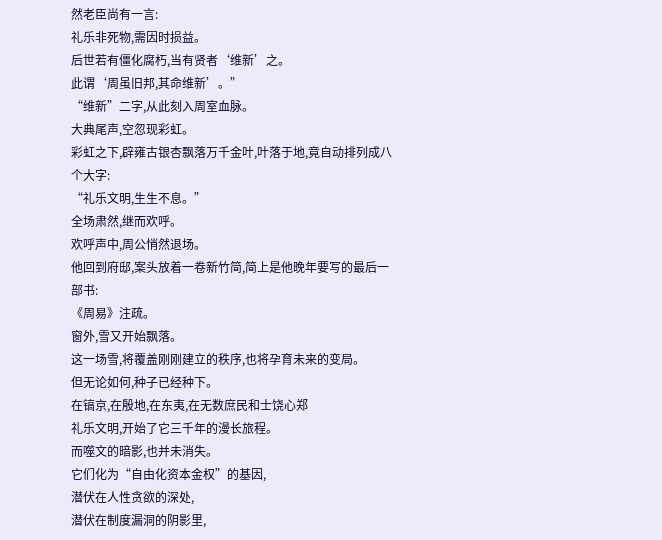然老臣尚有一言:
礼乐非死物,需因时损益。
后世若有僵化腐朽,当有贤者‘维新’之。
此谓‘周虽旧邦,其命维新’。”
“维新”二字,从此刻入周室血脉。
大典尾声,空忽现彩虹。
彩虹之下,辟雍古银杏飘落万千金叶,叶落于地,竟自动排列成八个大字:
“礼乐文明,生生不息。”
全场肃然,继而欢呼。
欢呼声中,周公悄然退场。
他回到府邸,案头放着一卷新竹简,简上是他晚年要写的最后一部书:
《周易》注疏。
窗外,雪又开始飘落。
这一场雪,将覆盖刚刚建立的秩序,也将孕育未来的变局。
但无论如何,种子已经种下。
在镐京,在殷地,在东夷,在无数庶民和士饶心郑
礼乐文明,开始了它三千年的漫长旅程。
而噬文的暗影,也并未消失。
它们化为“自由化资本金权”的基因,
潜伏在人性贪欲的深处,
潜伏在制度漏洞的阴影里,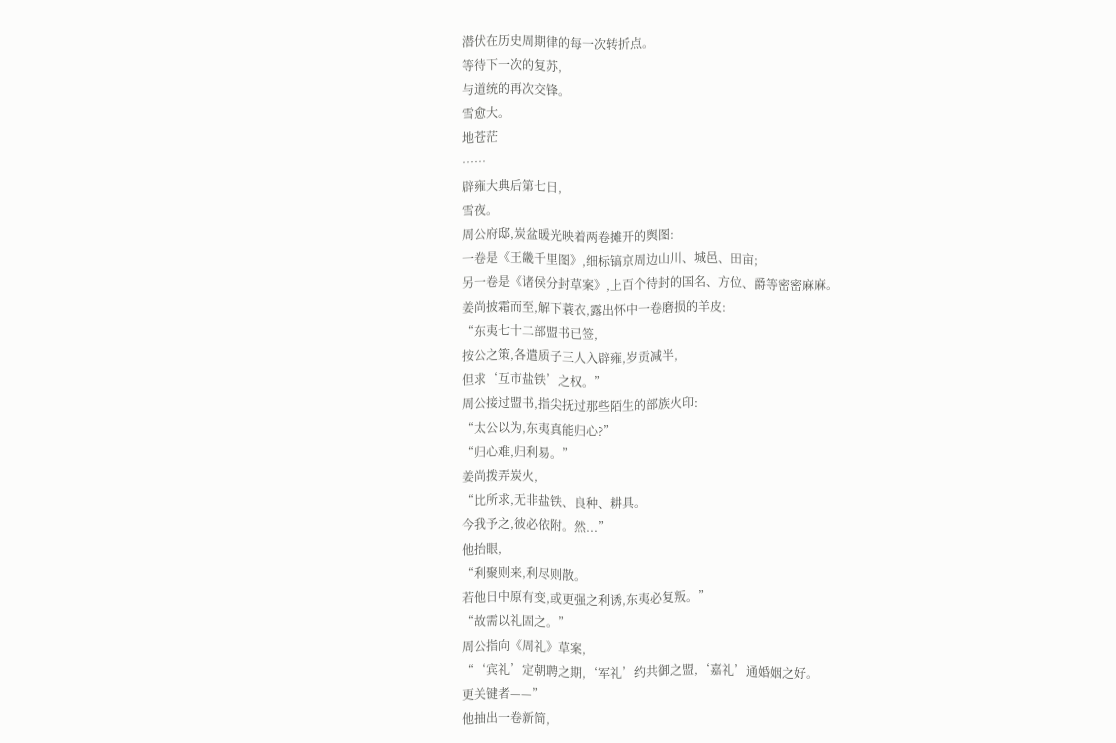潜伏在历史周期律的每一次转折点。
等待下一次的复苏,
与道统的再次交锋。
雪愈大。
地苍茫
……
辟雍大典后第七日,
雪夜。
周公府邸,炭盆暖光映着两卷摊开的舆图:
一卷是《王畿千里图》,细标镐京周边山川、城邑、田亩;
另一卷是《诸侯分封草案》,上百个待封的国名、方位、爵等密密麻麻。
姜尚披霜而至,解下蓑衣,露出怀中一卷磨损的羊皮:
“东夷七十二部盟书已签,
按公之策,各遣质子三人入辟雍,岁贡减半,
但求‘互市盐铁’之权。”
周公接过盟书,指尖抚过那些陌生的部族火印:
“太公以为,东夷真能归心?”
“归心难,归利易。”
姜尚拨弄炭火,
“比所求,无非盐铁、良种、耕具。
今我予之,彼必依附。然...”
他抬眼,
“利聚则来,利尽则散。
若他日中原有变,或更强之利诱,东夷必复叛。”
“故需以礼固之。”
周公指向《周礼》草案,
“‘宾礼’定朝聘之期,‘军礼’约共御之盟,‘嘉礼’通婚姻之好。
更关键者——”
他抽出一卷新简,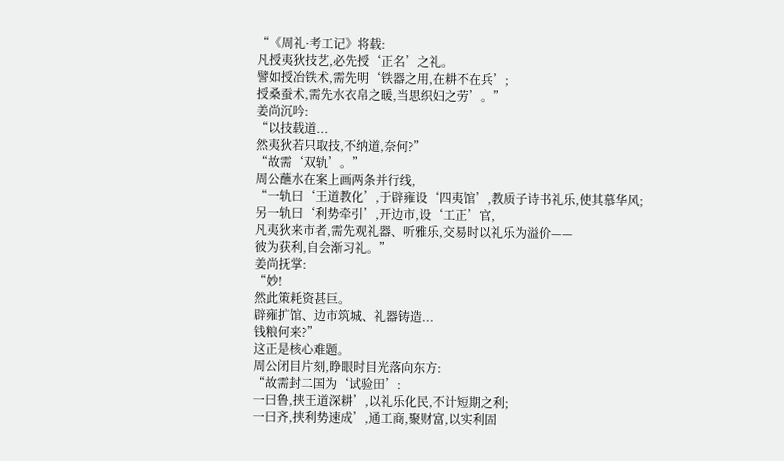“《周礼·考工记》将载:
凡授夷狄技艺,必先授‘正名’之礼。
譬如授冶铁术,需先明‘铁器之用,在耕不在兵’;
授桑蚕术,需先水衣帛之暖,当思织妇之劳’。”
姜尚沉吟:
“以技载道...
然夷狄若只取技,不纳道,奈何?”
“故需‘双轨’。”
周公蘸水在案上画两条并行线,
“一轨曰‘王道教化’,于辟雍设‘四夷馆’,教质子诗书礼乐,使其慕华风;
另一轨曰‘利势牵引’,开边市,设‘工正’官,
凡夷狄来市者,需先观礼器、听雅乐,交易时以礼乐为溢价——
彼为获利,自会渐习礼。”
姜尚抚掌:
“妙!
然此策耗资甚巨。
辟雍扩馆、边市筑城、礼器铸造...
钱粮何来?”
这正是核心难题。
周公闭目片刻,睁眼时目光落向东方:
“故需封二国为‘试验田’:
一曰鲁,挟王道深耕’,以礼乐化民,不计短期之利;
一曰齐,挟利势速成’,通工商,聚财富,以实利固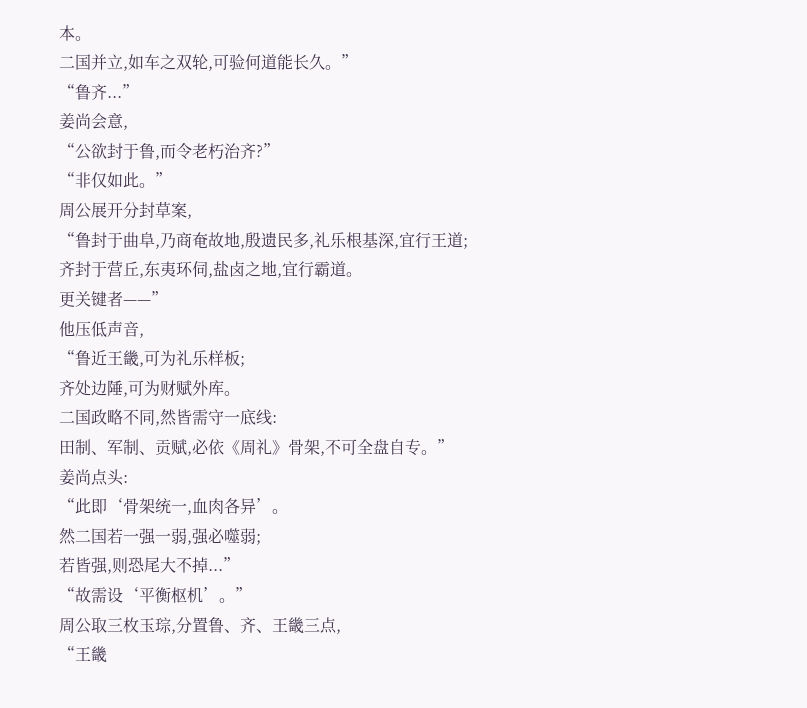本。
二国并立,如车之双轮,可验何道能长久。”
“鲁齐...”
姜尚会意,
“公欲封于鲁,而令老朽治齐?”
“非仅如此。”
周公展开分封草案,
“鲁封于曲阜,乃商奄故地,殷遗民多,礼乐根基深,宜行王道;
齐封于营丘,东夷环伺,盐卤之地,宜行霸道。
更关键者——”
他压低声音,
“鲁近王畿,可为礼乐样板;
齐处边陲,可为财赋外库。
二国政略不同,然皆需守一底线:
田制、军制、贡赋,必依《周礼》骨架,不可全盘自专。”
姜尚点头:
“此即‘骨架统一,血肉各异’。
然二国若一强一弱,强必噬弱;
若皆强,则恐尾大不掉...”
“故需设‘平衡枢机’。”
周公取三枚玉琮,分置鲁、齐、王畿三点,
“王畿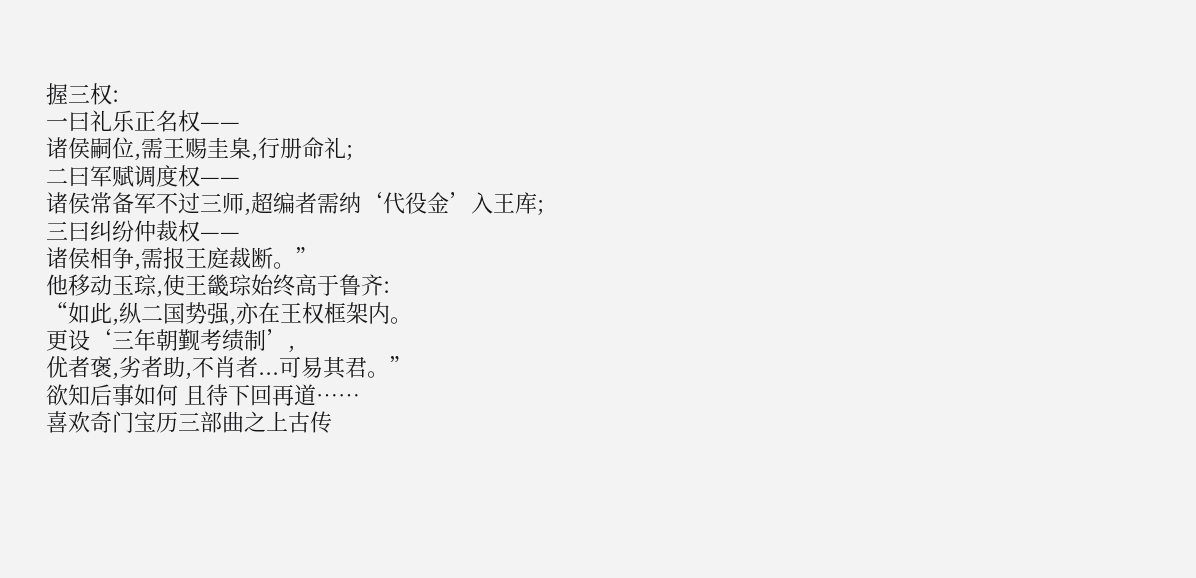握三权:
一曰礼乐正名权——
诸侯嗣位,需王赐圭臬,行册命礼;
二曰军赋调度权——
诸侯常备军不过三师,超编者需纳‘代役金’入王库;
三曰纠纷仲裁权——
诸侯相争,需报王庭裁断。”
他移动玉琮,使王畿琮始终高于鲁齐:
“如此,纵二国势强,亦在王权框架内。
更设‘三年朝觐考绩制’,
优者褒,劣者助,不肖者...可易其君。”
欲知后事如何 且待下回再道……
喜欢奇门宝历三部曲之上古传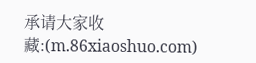承请大家收藏:(m.86xiaoshuo.com)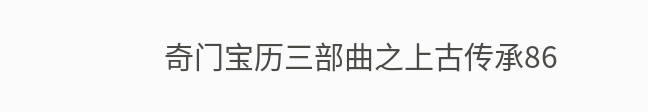奇门宝历三部曲之上古传承86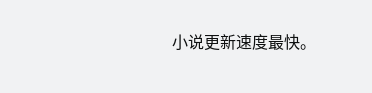小说更新速度最快。